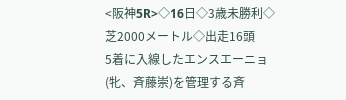<阪神5R>◇16日◇3歳未勝利◇芝2000メートル◇出走16頭
5着に入線したエンスエーニョ(牝、斉藤崇)を管理する斉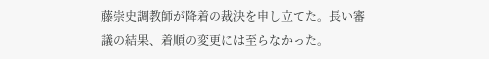藤崇史調教師が降着の裁決を申し立てた。長い審議の結果、着順の変更には至らなかった。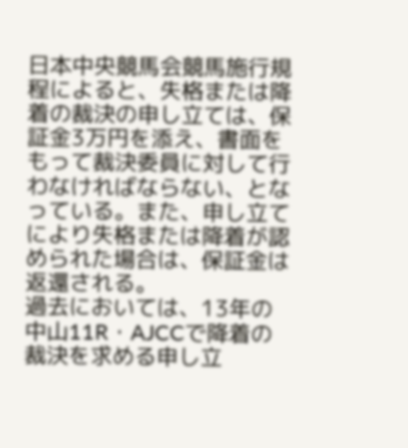日本中央競馬会競馬施行規程によると、失格または降着の裁決の申し立ては、保証金3万円を添え、書面をもって裁決委員に対して行わなければならない、となっている。また、申し立てにより失格または降着が認められた場合は、保証金は返還される。
過去においては、13年の中山11R・AJCCで降着の裁決を求める申し立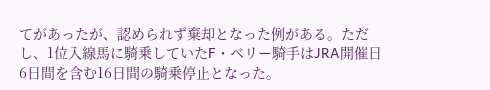てがあったが、認められず棄却となった例がある。ただし、1位入線馬に騎乗していたF・ベリー騎手はJRA開催日6日間を含む16日間の騎乗停止となった。